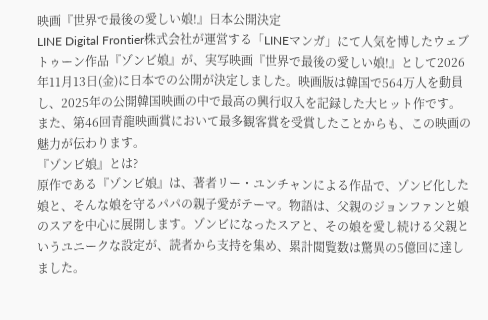映画『世界で最後の愛しい娘!』日本公開決定
LINE Digital Frontier株式会社が運営する「LINEマンガ」にて人気を博したウェブトゥーン作品『ゾンビ娘』が、実写映画『世界で最後の愛しい娘!』として2026年11月13日(金)に日本での公開が決定しました。映画版は韓国で564万人を動員し、2025年の公開韓国映画の中で最高の興行収入を記録した大ヒット作です。また、第46回青龍映画賞において最多観客賞を受賞したことからも、この映画の魅力が伝わります。
『ゾンビ娘』とは?
原作である『ゾンビ娘』は、著者リー・ユンチャンによる作品で、ゾンビ化した娘と、そんな娘を守るパパの親子愛がテーマ。物語は、父親のジョンファンと娘のスアを中心に展開します。ゾンビになったスアと、その娘を愛し続ける父親というユニークな設定が、読者から支持を集め、累計閲覧数は驚異の5億回に達しました。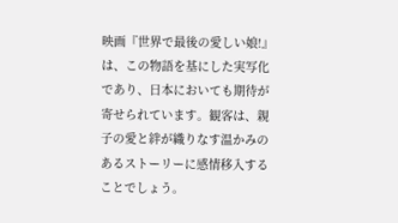映画『世界で最後の愛しい娘!』は、この物語を基にした実写化であり、日本においても期待が寄せられています。観客は、親子の愛と絆が織りなす温かみのあるストーリーに感情移入することでしょう。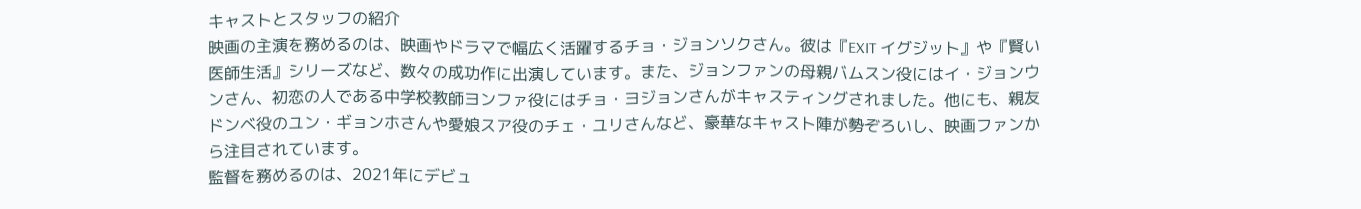キャストとスタッフの紹介
映画の主演を務めるのは、映画やドラマで幅広く活躍するチョ・ジョンソクさん。彼は『EXIT イグジット』や『賢い医師生活』シリーズなど、数々の成功作に出演しています。また、ジョンファンの母親バムスン役にはイ・ジョンウンさん、初恋の人である中学校教師ヨンファ役にはチョ・ヨジョンさんがキャスティングされました。他にも、親友ドンベ役のユン・ギョンホさんや愛娘スア役のチェ・ユリさんなど、豪華なキャスト陣が勢ぞろいし、映画ファンから注目されています。
監督を務めるのは、2021年にデビュ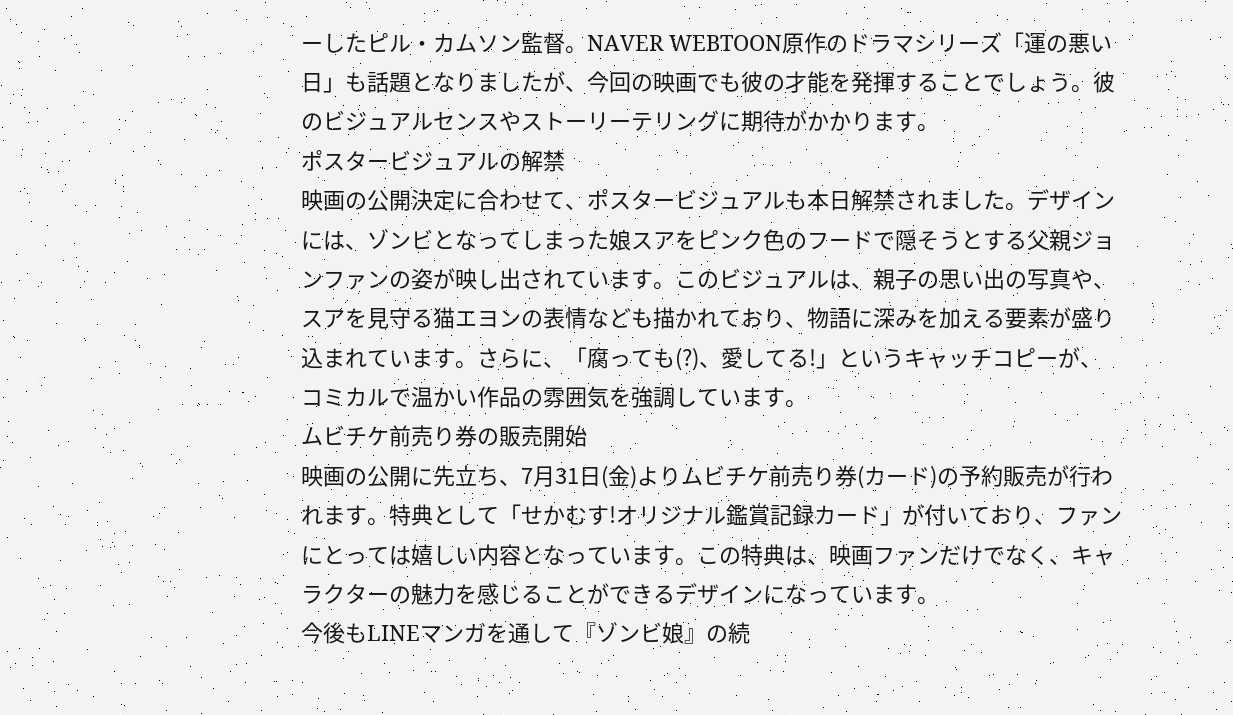ーしたピル・カムソン監督。NAVER WEBTOON原作のドラマシリーズ「運の悪い日」も話題となりましたが、今回の映画でも彼の才能を発揮することでしょう。彼のビジュアルセンスやストーリーテリングに期待がかかります。
ポスタービジュアルの解禁
映画の公開決定に合わせて、ポスタービジュアルも本日解禁されました。デザインには、ゾンビとなってしまった娘スアをピンク色のフードで隠そうとする父親ジョンファンの姿が映し出されています。このビジュアルは、親子の思い出の写真や、スアを見守る猫エヨンの表情なども描かれており、物語に深みを加える要素が盛り込まれています。さらに、「腐っても(?)、愛してる!」というキャッチコピーが、コミカルで温かい作品の雰囲気を強調しています。
ムビチケ前売り券の販売開始
映画の公開に先立ち、7月31日(金)よりムビチケ前売り券(カード)の予約販売が行われます。特典として「せかむす!オリジナル鑑賞記録カード」が付いており、ファンにとっては嬉しい内容となっています。この特典は、映画ファンだけでなく、キャラクターの魅力を感じることができるデザインになっています。
今後もLINEマンガを通して『ゾンビ娘』の続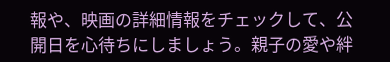報や、映画の詳細情報をチェックして、公開日を心待ちにしましょう。親子の愛や絆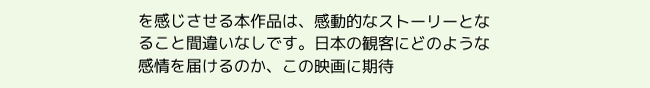を感じさせる本作品は、感動的なストーリーとなること間違いなしです。日本の観客にどのような感情を届けるのか、この映画に期待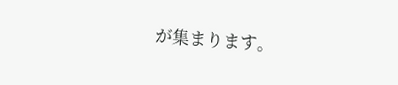が集まります。